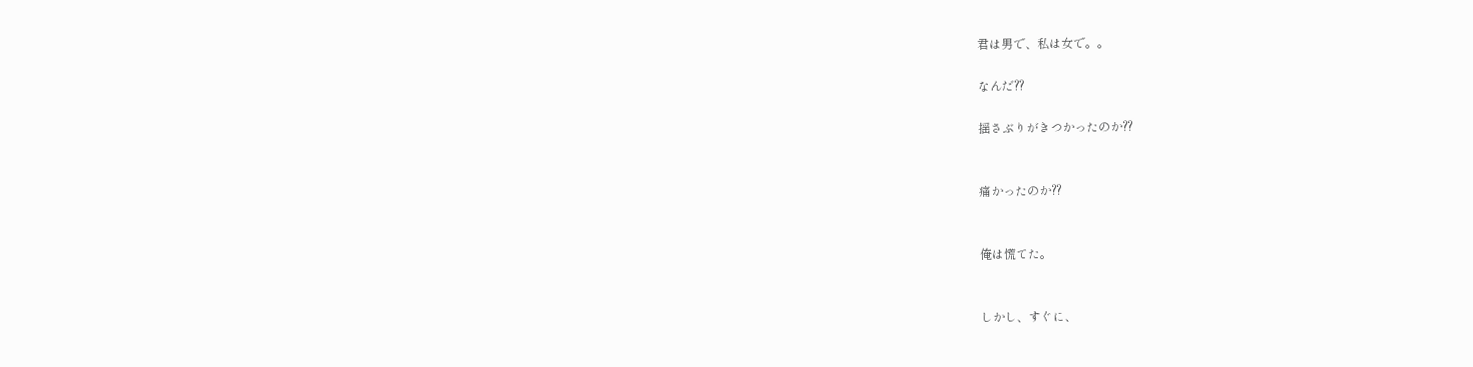君は男で、私は女で。。

なんだ⁇

揺さぶりがきつかったのか⁇


痛かったのか⁇


俺は慌てた。


しかし、すぐに、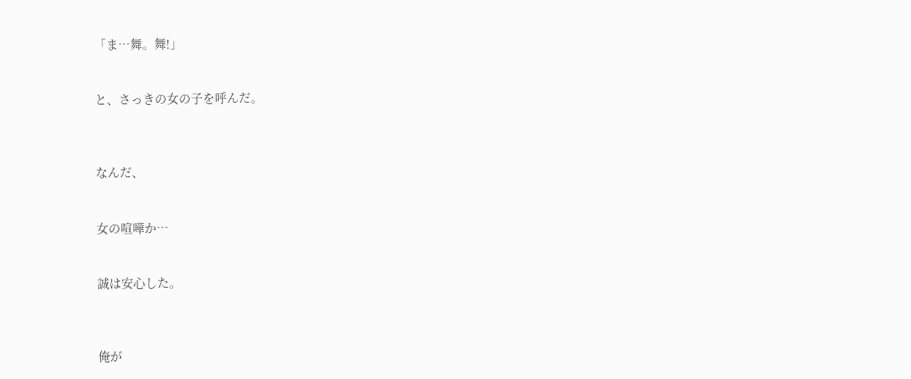「ま…舞。舞!」


と、さっきの女の子を呼んだ。



なんだ、


女の喧嘩か…


誠は安心した。



俺が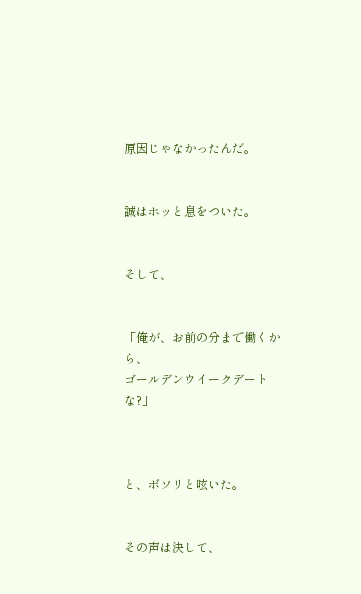原因じゃなかったんだ。


誠はホッと息をついた。


そして、


「俺が、お前の分まで働くから、
ゴールデンウイークデートな?」



と、ボソリと呟いた。


その声は決して、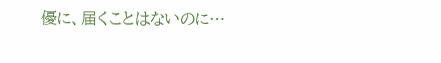優に、届くことはないのに…